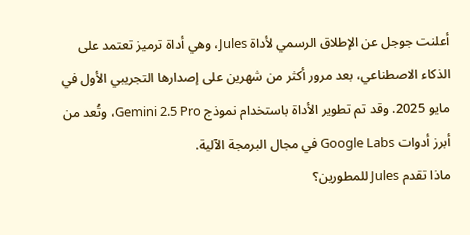أعلنت جوجل عن الإطلاق الرسمي لأداة Jules، وهي أداة ترميز تعتمد على الذكاء الاصطناعي، بعد مرور أكثر من شهرين على إصدارها التجريبي الأول في مايو 2025. وقد تم تطوير الأداة باستخدام نموذج Gemini 2.5 Pro، وتُعد من أبرز أدوات Google Labs في مجال البرمجة الآلية.
ماذا تقدم Jules للمطورين؟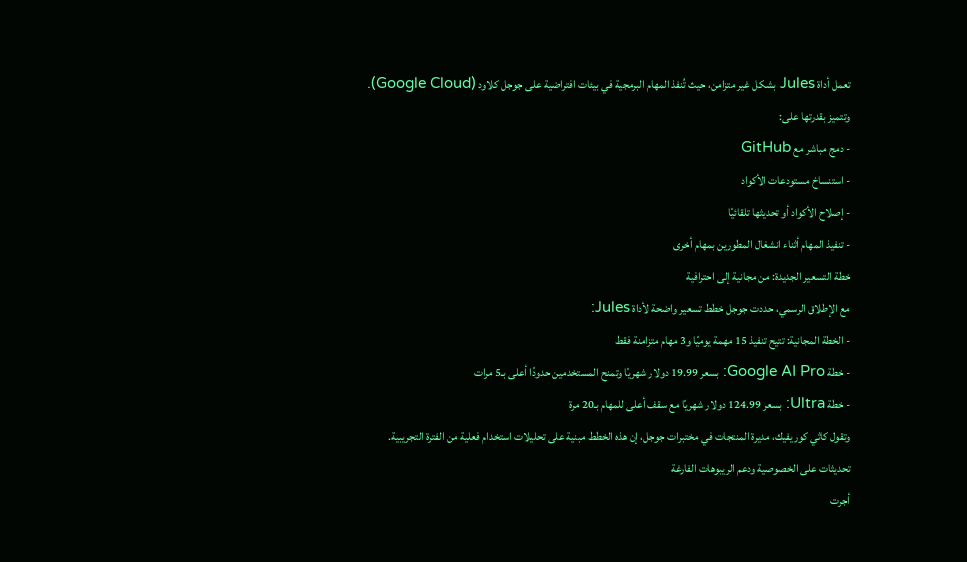تعمل أداة Jules بشكل غير متزامن، حيث تُنفذ المهام البرمجية في بيئات افتراضية على جوجل كلاود (Google Cloud). وتتميز بقدرتها على:
- دمج مباشر مع GitHub
- استنساخ مستودعات الأكواد
- إصلاح الأكواد أو تحديثها تلقائيًا
- تنفيذ المهام أثناء انشغال المطورين بمهام أخرى
خطة التسعير الجديدة: من مجانية إلى احترافية
مع الإطلاق الرسمي، حددت جوجل خطط تسعير واضحة لأداة Jules:
- الخطة المجانية: تتيح تنفيذ 15 مهمة يوميًا و3 مهام متزامنة فقط
- خطة Google AI Pro: بسعر 19.99 دولار شهريًا وتمنح المستخدمين حدودًا أعلى بـ5 مرات
- خطة Ultra: بسعر 124.99 دولار شهريًا مع سقف أعلى للمهام بـ20 مرة
وتقول كاثي كوريفيك، مديرة المنتجات في مختبرات جوجل، إن هذه الخطط مبنية على تحليلات استخدام فعلية من الفترة التجريبية.
تحديثات على الخصوصية ودعم الريبوهات الفارغة
أجرت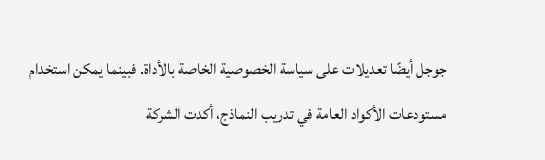جوجل أيضًا تعديلات على سياسة الخصوصية الخاصة بالأداة. فبينما يمكن استخدام مستودعات الأكواد العامة في تدريب النماذج، أكدت الشركة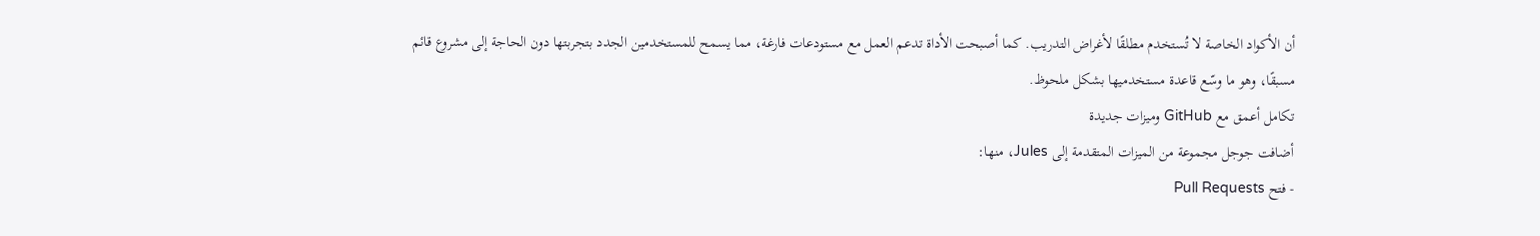أن الأكواد الخاصة لا تُستخدم مطلقًا لأغراض التدريب. كما أصبحت الأداة تدعم العمل مع مستودعات فارغة، مما يسمح للمستخدمين الجدد بتجربتها دون الحاجة إلى مشروع قائم مسبقًا، وهو ما وسّع قاعدة مستخدميها بشكل ملحوظ.
تكامل أعمق مع GitHub وميزات جديدة
أضافت جوجل مجموعة من الميزات المتقدمة إلى Jules، منها:
- فتح Pull Requests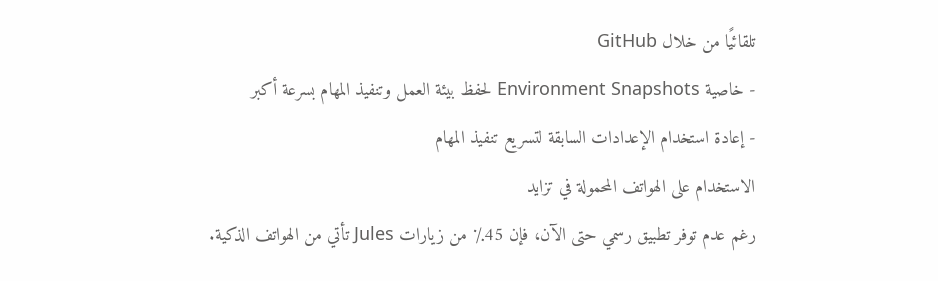تلقائيًا من خلال GitHub
- خاصية Environment Snapshots لحفظ بيئة العمل وتنفيذ المهام بسرعة أكبر
- إعادة استخدام الإعدادات السابقة لتسريع تنفيذ المهام
الاستخدام على الهواتف المحمولة في تزايد
رغم عدم توفر تطبيق رسمي حتى الآن، فإن 45٪ من زيارات Jules تأتي من الهواتف الذكية.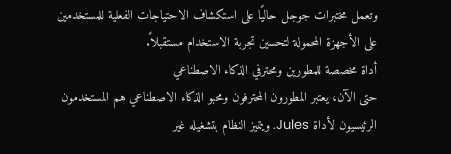وتعمل مختبرات جوجل حاليًا على استكشاف الاحتياجات الفعلية للمستخدمين على الأجهزة المحمولة لتحسين تجربة الاستخدام مستقبلاً.
أداة مخصصة للمطورين ومحترفي الذكاء الاصطناعي
حتى الآن، يعتبر المطورون المحترفون ومحبو الذكاء الاصطناعي هم المستخدمون الرئيسيون لأداة Jules. ويتميز النظام بتشغيله غير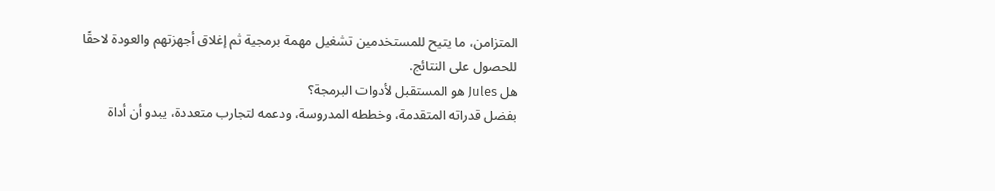المتزامن، ما يتيح للمستخدمين تشغيل مهمة برمجية ثم إغلاق أجهزتهم والعودة لاحقًا للحصول على النتائج.
هل Jules هو المستقبل لأدوات البرمجة؟
بفضل قدراته المتقدمة، وخططه المدروسة، ودعمه لتجارب متعددة، يبدو أن أداة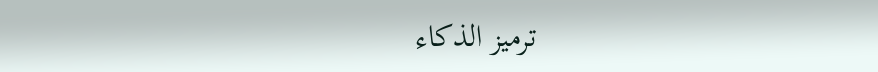ترميز الذكاء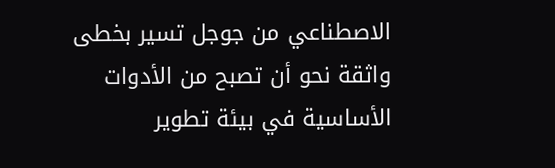الاصطناعي من جوجل تسير بخطى واثقة نحو أن تصبح من الأدوات الأساسية في بيئة تطوير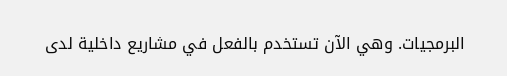البرمجيات. وهي الآن تستخدم بالفعل في مشاريع داخلية لدى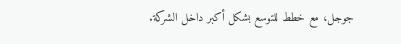جوجل، مع خطط للتوسع بشكل أكبر داخل الشركة.